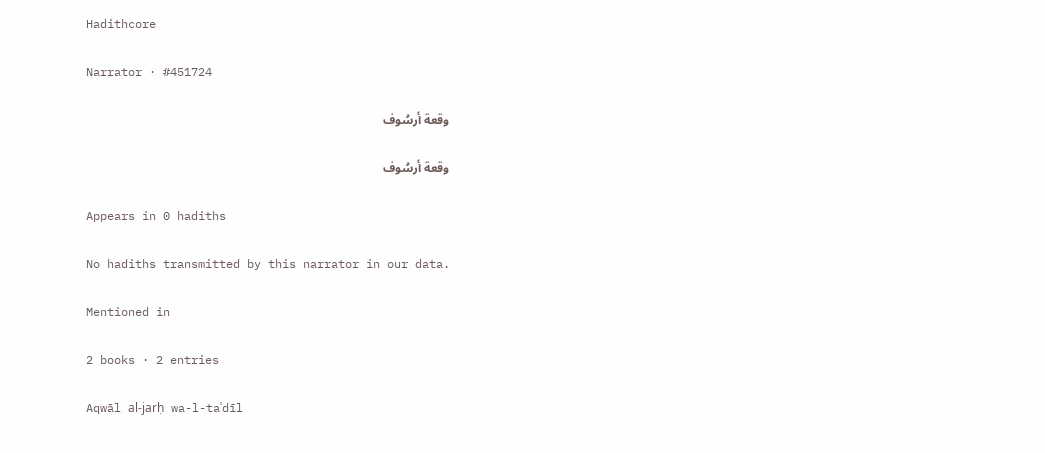Hadithcore

Narrator · #451724

وقعة أرسُوف

وقعة أرسُوف

Appears in 0 hadiths

No hadiths transmitted by this narrator in our data.

Mentioned in

2 books · 2 entries

Aqwāl al-jarḥ wa-l-taʿdīl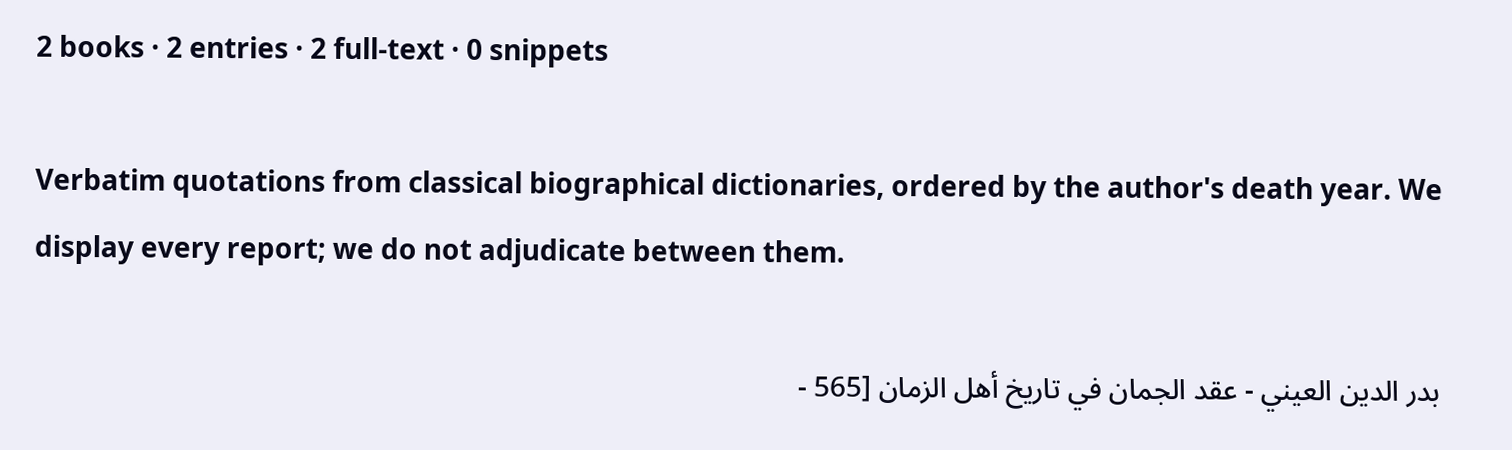2 books · 2 entries · 2 full-text · 0 snippets

Verbatim quotations from classical biographical dictionaries, ordered by the author's death year. We display every report; we do not adjudicate between them.

بدر الدين العيني - عقد الجمان في تاريخ أهل الزمان [565 -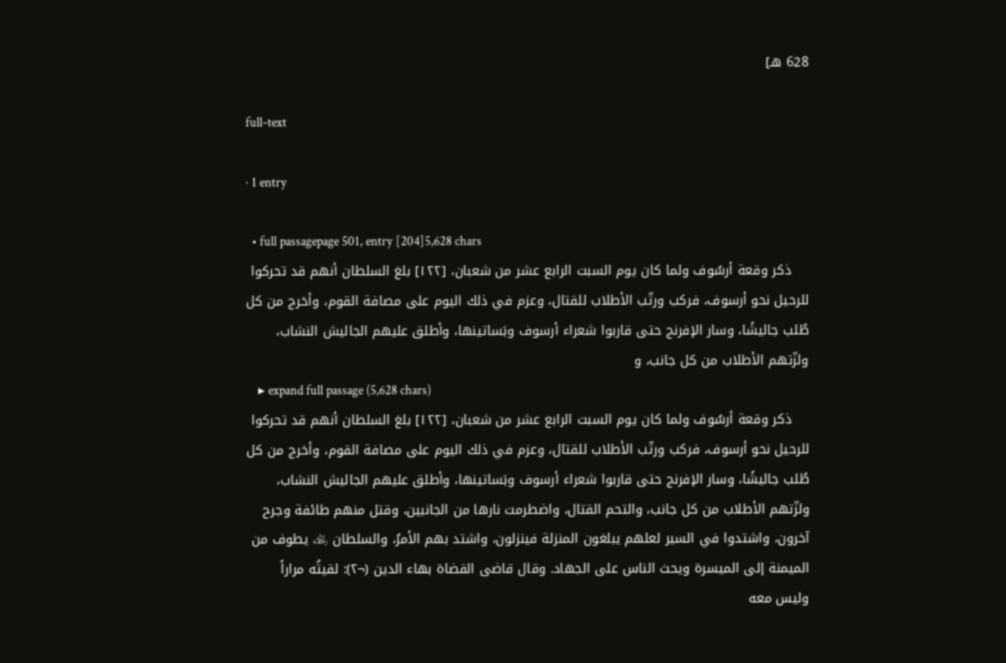628 هـ]

full-text

· 1 entry

  • full passagepage 501, entry [204]5,628 chars
    ذكر وقعة أرسُوف ولما كان يوم السبت الرابع عشر من شعبان، [١٢٢] بلغ السلطان أنهم قد تحركوا للرحيل نحو أرسوف، فركب ورتّب الأطلاب للقتال، وعزم في ذلك اليوم على مصافة القوم، وأخرج من كل طُلب جاليشًا، وسار الإفرنج حتى قاربوا شعراء أرسوف وبَساتينها، وأطلق عليهم الجاليش النشاب، ولزّتهم الأطلاب من كل جانب، و
    ▸ expand full passage (5,628 chars)
    ذكر وقعة أرسُوف ولما كان يوم السبت الرابع عشر من شعبان، [١٢٢] بلغ السلطان أنهم قد تحركوا للرحيل نحو أرسوف، فركب ورتّب الأطلاب للقتال، وعزم في ذلك اليوم على مصافة القوم، وأخرج من كل طُلب جاليشًا، وسار الإفرنج حتى قاربوا شعراء أرسوف وبَساتينها، وأطلق عليهم الجاليش النشاب، ولزّتهم الأطلاب من كل جانب، والتحم القتال، واضطرمت نارها من الجانبين، وقتل منهم طائفة وجرح آخرون، واشتدوا في السير لعلهم يبلغون المنزلة فينزلون، واشتد بهم الأمرُ، والسلطان ﵀ يطوف من الميمنة إلى الميسرة ويحث الناس على الجهاد. وقال قاضى القضاة بهاء الدين (¬٢): لقيتُه مراراً وليس معه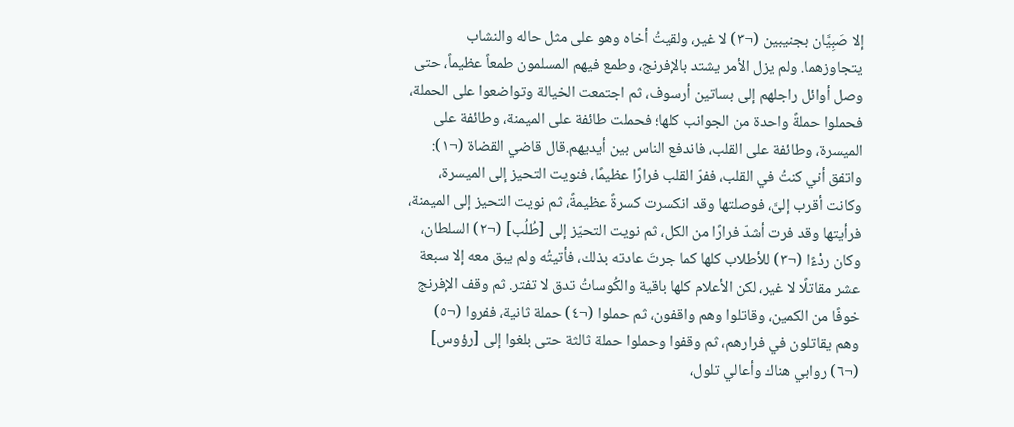إلا صَبِيَّان بجنيبين (¬٣) لا غير، ولقيتُ أخاه وهو على مثل حاله والنشاب يتجاوزهما. ولم يزل الأمر يشتد بالإفرنج، وطمع فيهم المسلمون طمعاً عظيماً، حتى وصل أوائل راجلهم إلى بساتين أرسوف، ثم اجتمعت الخيالة وتواضعوا على الحملة، فحملوا حملةً واحدة من الجوانب كلها؛ فحملت طائفة على الميمنة، وطائفة على الميسرة، وطائفة على القلب، فاندفع الناس بين أيديهم.قال قاضي القضاة (¬١): واتفق أني كنتُ في القلب، ففرّ القلب فرارًا عظيمًا، فنويت التحيز إلى الميسرة، وكانت أقرب إلىَّ، فوصلتها وقد انكسرت كسرةً عظيمةً، ثم نويت التحيز إلى الميمنة، فرأيتها وقد فرت أشدّ فرارًا من الكل، ثم نويت التحيّز إلى [طُلُب] (¬٢) السلطان، وكان ردْءًا (¬٣) للأطلاب كلها كما جرتَ عادته بذلك، فأتيتُه ولم يبق معه إلا سبعة عشر مقاتلًا لا غير، لكن الأعلام كلها باقية والكُوساتُ تدق لا تفتر. ثم وقف الإفرنج خوفًا من الكمين، وقاتلوا وهم واقفون، ثم حملوا (¬٤) حملة ثانية، ففروا (¬٥) وهم يقاتلون في فرارهم، ثم وقفوا وحملوا حملة ثالثة حتى بلغوا إلى [رؤوس] (¬٦) روابي هناك وأعالي تلول،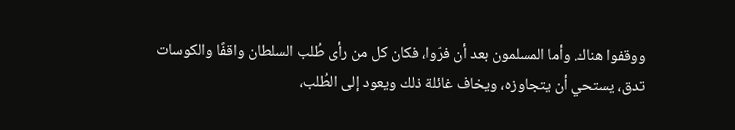ووقفوا هناك. وأما المسلمون بعد أن فرّوا، فكان كل من رأى طُلب السلطان واقفًا والكوسات تدق، يستحي أن يتجاوزه، ويخاف غائلة ذلك ويعود إلى الطُلب،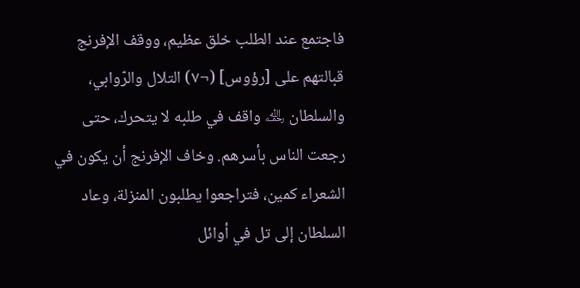فاجتمع عند الطلب خلق عظيم، ووقف الإفرنج قبالتهم على [رؤوس] (¬٧) التلال والرّوابي، والسلطان ﵀ واقف في طلبه لا يتحرك، حتى رجعت الناس بأسرهم. وخاف الإفرنج أن يكون في الشعراء كمين، فتراجعوا يطلبون المنزلة، وعاد السلطان إلى تل في أوائل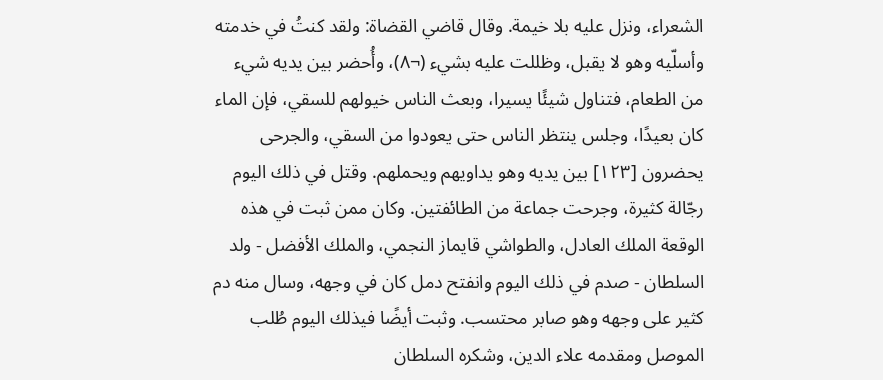الشعراء، ونزل عليه بلا خيمة. وقال قاضي القضاة: ولقد كنتُ في خدمته وأسلّيه وهو لا يقبل، وظللت عليه بشيء (¬٨)، وأُحضر بين يديه شيء من الطعام، فتناول شيئًا يسيرا، وبعث الناس خيولهم للسقي، فإن الماء كان بعيدًا، وجلس ينتظر الناس حتى يعودوا من السقي، والجرحى يحضرون [١٢٣] بين يديه وهو يداويهم ويحملهم. وقتل في ذلك اليوم رجّالة كثيرة، وجرحت جماعة من الطائفتين. وكان ممن ثبت في هذه الوقعة الملك العادل، والطواشي قايماز النجمي، والملك الأفضل - ولد السلطان - صدم في ذلك اليوم وانفتح دمل كان في وجهه، وسال منه دم كثير على وجهه وهو صابر محتسب. وثبت أيضًا فيذلك اليوم طُلب الموصل ومقدمه علاء الدين، وشكره السلطان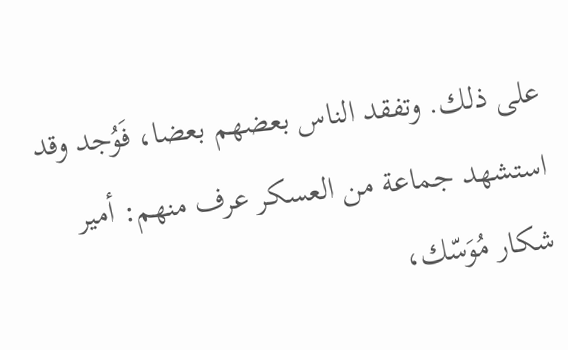على ذلك. وتفقد الناس بعضهم بعضا، فَوُجد وقد استشهد جماعة من العسكر عرف منهم: أمير شكار مُوَسّك،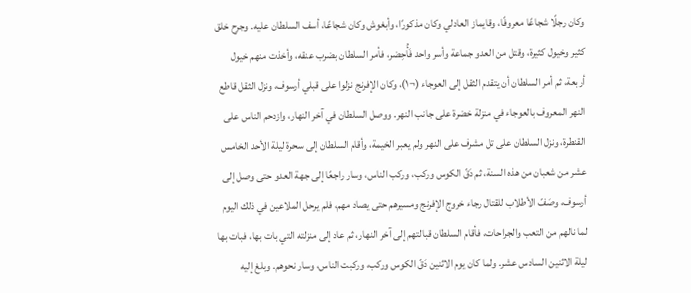وكان رجلًا شجاعًا معروفًا، وقايماز العادلي وكان مذكورًا، وأبغوش وكان شجاعًا، أسف السلطان عليه. وجرح خلق كثير وخيول كثيرة، وقتل من العدو جماعة وأسر واحد فَأُحِضر، فأمر السلطان بضرب عنقه، وأخذت منهم خيول أربعة، ثم أمر السلطان أن يتقدم الثقل إلى العوجاء (¬١)، وكان الإفرنج نزلوا على قبلي أرسوف، ونزل الثقل قاطع النهر المعروف بالعوجاء في منزلة خضرة على جانب النهر. ووصل السلطان في آخر النهار، وازدحم الناس على القنطرة، ونزل السلطان على تل مشرف على النهر ولم يعبر الخيمة، وأقام السلطان إلى سحرة ليلة الأحد الخامس عشر من شعبان من هذه السنة، ثم دَقّ الكوس وركب، وركب الناس، وسار راجعًا إلى جهة العدو حتى وصل إلى أرسوف، وصَفّ الأطلاب للقتال رجاء خروج الإفرنج ومسيرهم حتى يصاد مهم، فلم يرحل الملاعين في ذلك اليوم لما نالهم من التعب والجراحات، فأقام السلطان قبالتهم إلى آخر النهار، ثم عاد إلى منزلته التي بات بها، فبات بها ليلة الاثنين السادس عشر. ولما كان يوم الاثنين دَقّ الكوس وركب، وركبت الناس، وسار نحوهم. وبلغ إليه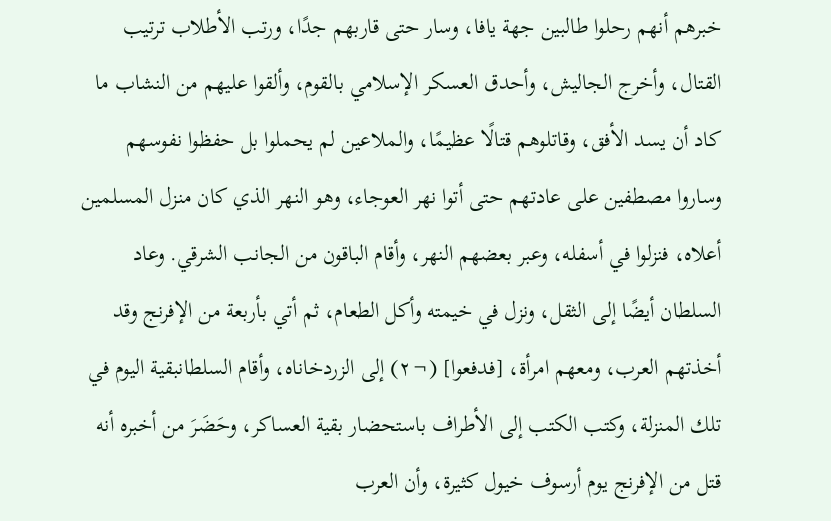خبرهم أنهم رحلوا طالبين جهة يافا، وسار حتى قاربهم جدًا، ورتب الأطلاب ترتيب القتال، وأخرج الجاليش، وأحدق العسكر الإسلامي بالقوم، وألقوا عليهم من النشاب ما كاد أن يسد الأفق، وقاتلوهم قتالًا عظيمًا، والملاعين لم يحملوا بل حفظوا نفوسهم وساروا مصطفين على عادتهم حتى أتوا نهر العوجاء، وهو النهر الذي كان منزل المسلمين أعلاه، فنزلوا في أسفله، وعبر بعضهم النهر، وأقام الباقون من الجانب الشرقي. وعاد السلطان أيضًا إلى الثقل، ونزل في خيمته وأكل الطعام، ثم أتي بأربعة من الإفرنج وقد أخذتهم العرب، ومعهم امرأة، [فدفعوا] (¬٢) إلى الزردخاناه، وأقام السلطانبقية اليوم في تلك المنزلة، وكتب الكتب إلى الأطراف باستحضار بقية العساكر، وحَضَرَ من أخبره أنه قتل من الإفرنج يوم أرسوف خيول كثيرة، وأن العرب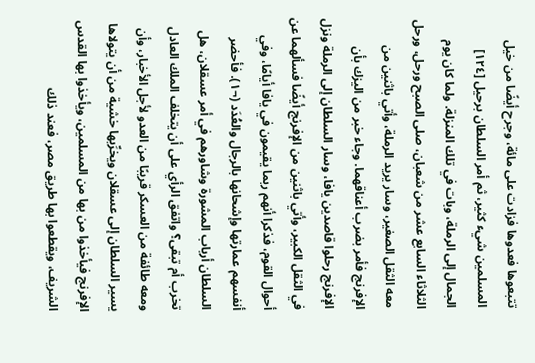تتبعوها فعدوها فزادت على مائة، وجرح أيضًا من خيل المسلمين شيء كثير، ثم أمر السلطان برحيل [١٢٤] الجمال إلى الرملة، وبات في تلك المنزلة. ولما كان يوم الثلاثاء السابع عشر من شعبان، صلى الصبح ورحل، ورحل معه الثقل الصغير، وسار يريد الرملة، وأتي باثنين من الإفرنج فأمر بضرب أعناقهما. وجاء خبر من اليزك بأن الإفرنج رحلوا قاصدين يافا، وسار السلطان إلى الرملة ونزل في الثقل الكبير، وأتي باثنين من الإفرنج أيضًا فسألهما عن أحوال القوم، فذكرا أنهم ربما يقيمون في يافا أيامًا، وفي أنفسهم عمارتها وإشحانها بالرجال والعُدَد (¬١). فأحضر السلطان أرباب المشورة وشاورهم في أمر عسقلان، هل تخرب أم تبقى؟ واتفق الرأي على أن يتخلف الملك العادل ومعه طائفة من العسكر قريبًا من العدو لأجل الأخبار، وأن يسير السلطان إلى عسقلان ويخرِّبها خشية من أن يتولاها الإفرنج فيأخذوا من بها من المسلمين، ويأخذوا بها القدس الشريف، ويقطعوا بها طريق مصر، فعند ذلك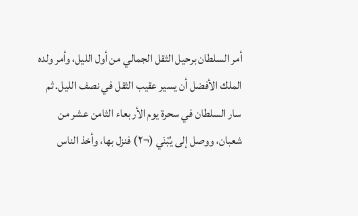أمر السلطان برحيل الثقل الجمالي من أول الليل، وأمر ولده الملك الأفضل أن يسير عقيب الثقل في نصف الليل. ثم سار السلطان في سحرة يوم الأربعاء الثامن عشر من شعبان، ووصل إلى يُبْنَي (¬٢) فنزل بها، وأخذ الناس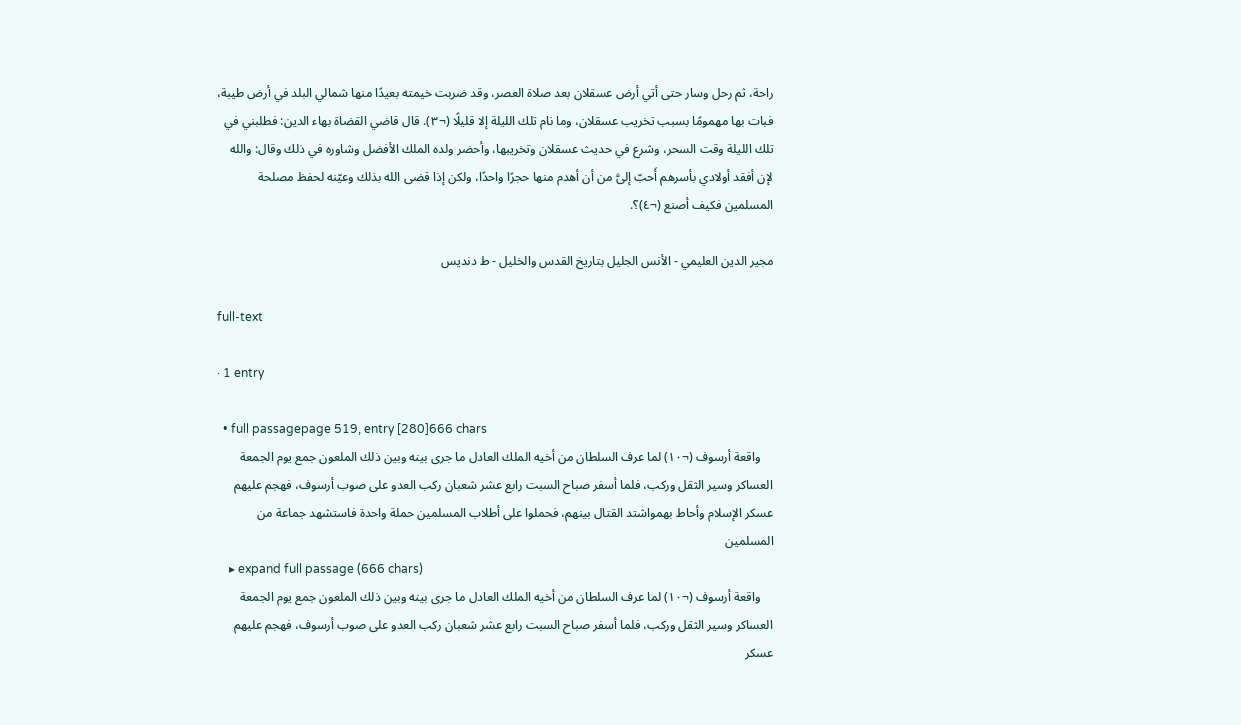راحة، ثم رحل وسار حتى أتي أرض عسقلان بعد صلاة العصر، وقد ضربت خيمته بعيدًا منها شمالي البلد في أرض طيبة، فبات بها مهمومًا بسبب تخريب عسقلان، وما نام تلك الليلة إلا قليلًا (¬٣). قال قاضي القضاة بهاء الدين: فطلبني في تلك الليلة وقت السحر، وشرع في حديث عسقلان وتخريبها، وأحضر ولده الملك الأفضل وشاوره في ذلك وقال: والله لإن أفقد أولادي بأسرهم أَحبّ إلىَّ من أن أهدم منها حجرًا واحدًا، ولكن إذا قضى الله بذلك وعيّنه لحفظ مصلحة المسلمين فكيف أصنع (¬٤)؟.

مجير الدين العليمي - الأنس الجليل بتاريخ القدس والخليل - ط دنديس

full-text

· 1 entry

  • full passagepage 519, entry [280]666 chars
    واقعة أرسوف (¬١٠) لما عرف السلطان من أخيه الملك العادل ما جرى بينه وبين ذلك الملعون جمع يوم الجمعة العساكر وسير الثقل وركب، فلما أسفر صباح السبت رابع عشر شعبان ركب العدو على صوب أرسوف، فهجم عليهم عسكر الإسلام وأحاط بهمواشتد القتال بينهم، فحملوا على أطلاب المسلمين حملة واحدة فاستشهد جماعة من المسلمين
    ▸ expand full passage (666 chars)
    واقعة أرسوف (¬١٠) لما عرف السلطان من أخيه الملك العادل ما جرى بينه وبين ذلك الملعون جمع يوم الجمعة العساكر وسير الثقل وركب، فلما أسفر صباح السبت رابع عشر شعبان ركب العدو على صوب أرسوف، فهجم عليهم عسكر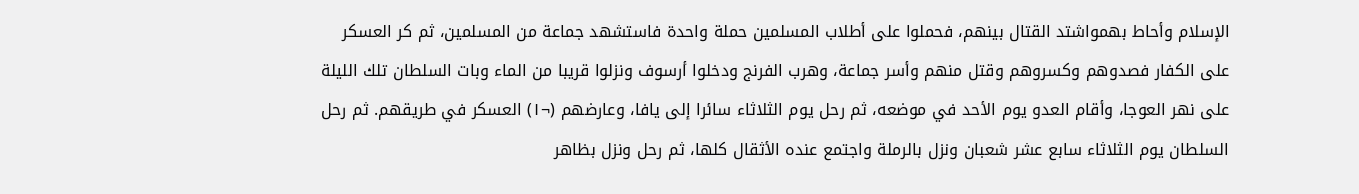الإسلام وأحاط بهمواشتد القتال بينهم، فحملوا على أطلاب المسلمين حملة واحدة فاستشهد جماعة من المسلمين، ثم كر العسكر على الكفار فصدوهم وكسروهم وقتل منهم وأسر جماعة، وهرب الفرنج ودخلوا أرسوف ونزلوا قريبا من الماء وبات السلطان تلك الليلة على نهر العوجا، وأقام العدو يوم الأحد في موضعه، ثم رحل يوم الثلاثاء سائرا إلى يافا، وعارضهم (¬١) العسكر في طريقهم. ثم رحل السلطان يوم الثلاثاء سابع عشر شعبان ونزل بالرملة واجتمع عنده الأثقال كلها، ثم رحل ونزل بظاهر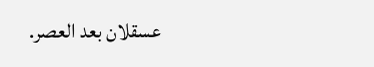عسقلان بعد العصر.